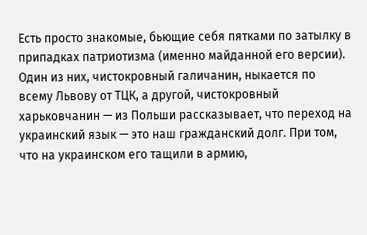Есть просто знакомые, бьющие себя пятками по затылку в припадках патриотизма (именно майданной его версии). Один из них, чистокровный галичанин, ныкается по всему Львову от ТЦК, а другой, чистокровный харьковчанин — из Польши рассказывает, что переход на украинский язык — это наш гражданский долг. При том, что на украинском его тащили в армию,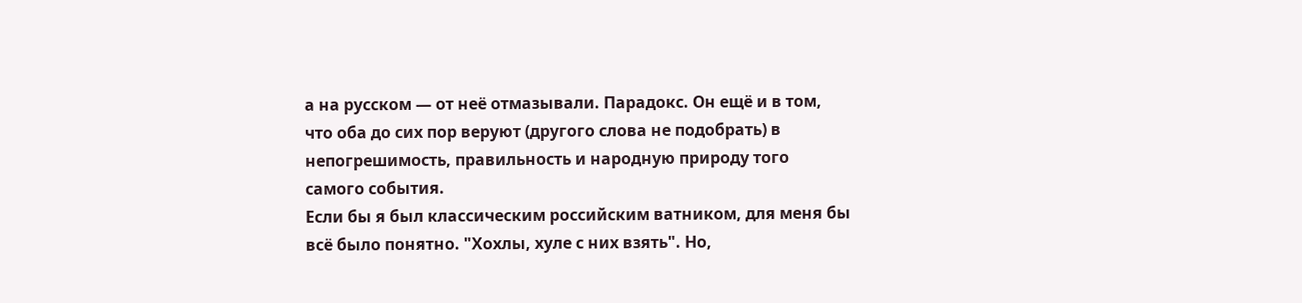а на русском — от неё отмазывали. Парадокс. Он ещё и в том, что оба до сих пор веруют (другого слова не подобрать) в непогрешимость, правильность и народную природу того самого события.
Если бы я был классическим российским ватником, для меня бы всё было понятно. "Хохлы, хуле с них взять". Но,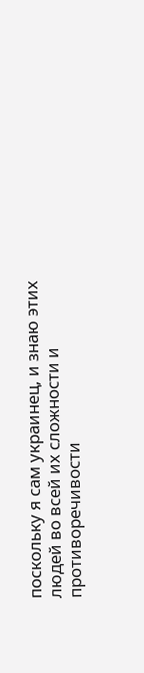поскольку я сам украинец, и знаю этих людей во всей их сложности и противоречивости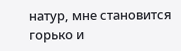натур, мне становится горько и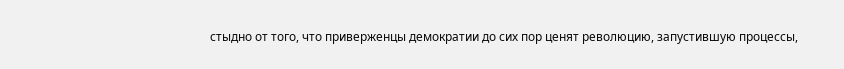стыдно от того, что приверженцы демократии до сих пор ценят революцию, запустившую процессы,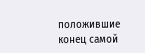положившие конец самой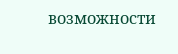возможности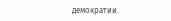демократии.